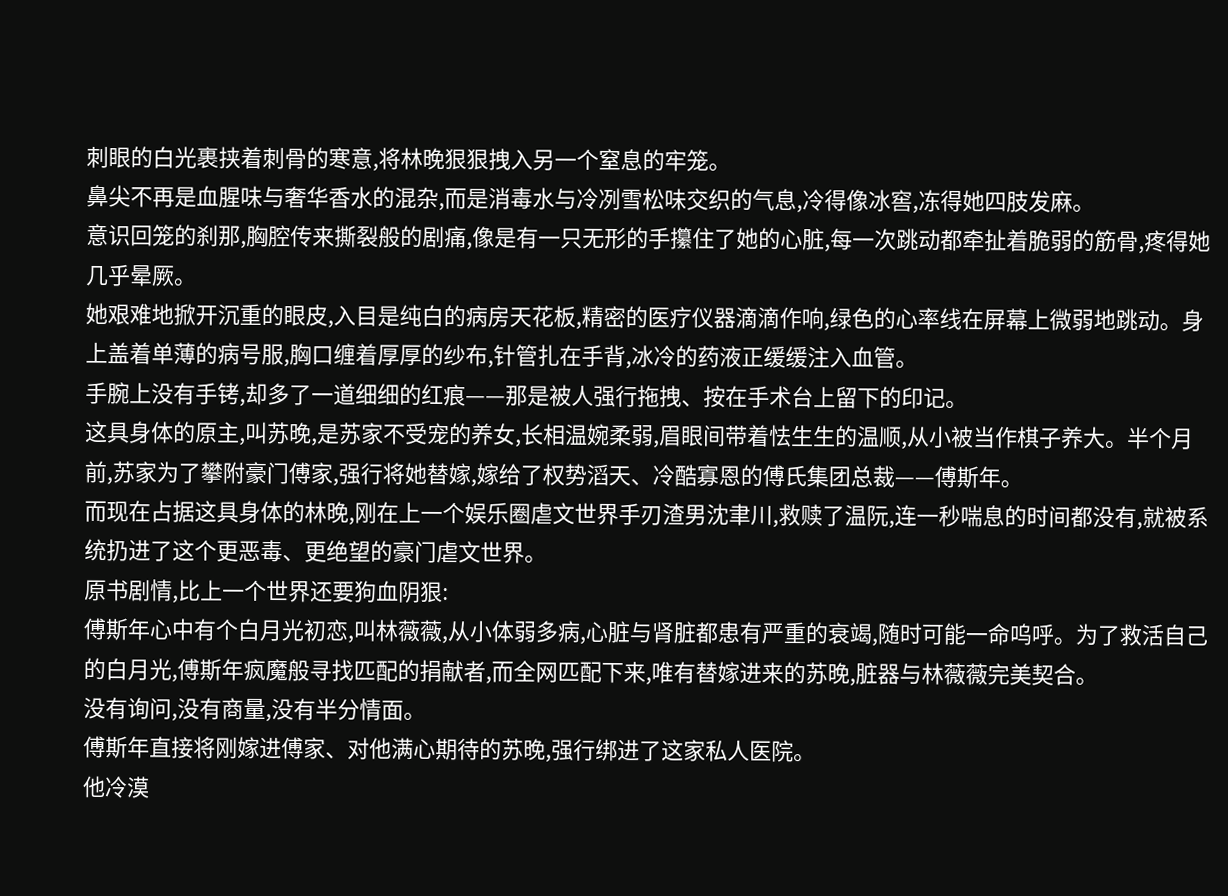刺眼的白光裹挟着刺骨的寒意,将林晚狠狠拽入另一个窒息的牢笼。
鼻尖不再是血腥味与奢华香水的混杂,而是消毒水与冷冽雪松味交织的气息,冷得像冰窖,冻得她四肢发麻。
意识回笼的刹那,胸腔传来撕裂般的剧痛,像是有一只无形的手攥住了她的心脏,每一次跳动都牵扯着脆弱的筋骨,疼得她几乎晕厥。
她艰难地掀开沉重的眼皮,入目是纯白的病房天花板,精密的医疗仪器滴滴作响,绿色的心率线在屏幕上微弱地跳动。身上盖着单薄的病号服,胸口缠着厚厚的纱布,针管扎在手背,冰冷的药液正缓缓注入血管。
手腕上没有手铐,却多了一道细细的红痕——那是被人强行拖拽、按在手术台上留下的印记。
这具身体的原主,叫苏晚,是苏家不受宠的养女,长相温婉柔弱,眉眼间带着怯生生的温顺,从小被当作棋子养大。半个月前,苏家为了攀附豪门傅家,强行将她替嫁,嫁给了权势滔天、冷酷寡恩的傅氏集团总裁——傅斯年。
而现在占据这具身体的林晚,刚在上一个娱乐圈虐文世界手刃渣男沈聿川,救赎了温阮,连一秒喘息的时间都没有,就被系统扔进了这个更恶毒、更绝望的豪门虐文世界。
原书剧情,比上一个世界还要狗血阴狠:
傅斯年心中有个白月光初恋,叫林薇薇,从小体弱多病,心脏与肾脏都患有严重的衰竭,随时可能一命呜呼。为了救活自己的白月光,傅斯年疯魔般寻找匹配的捐献者,而全网匹配下来,唯有替嫁进来的苏晚,脏器与林薇薇完美契合。
没有询问,没有商量,没有半分情面。
傅斯年直接将刚嫁进傅家、对他满心期待的苏晚,强行绑进了这家私人医院。
他冷漠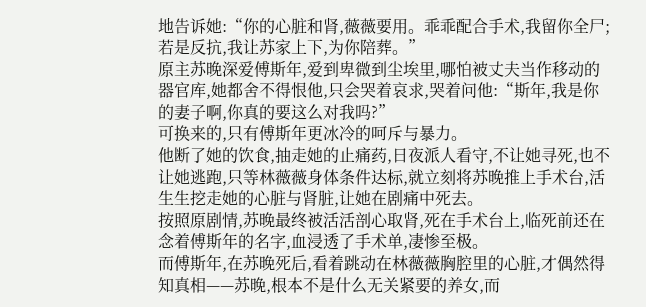地告诉她:“你的心脏和肾,薇薇要用。乖乖配合手术,我留你全尸;若是反抗,我让苏家上下,为你陪葬。”
原主苏晚深爱傅斯年,爱到卑微到尘埃里,哪怕被丈夫当作移动的器官库,她都舍不得恨他,只会哭着哀求,哭着问他:“斯年,我是你的妻子啊,你真的要这么对我吗?”
可换来的,只有傅斯年更冰冷的呵斥与暴力。
他断了她的饮食,抽走她的止痛药,日夜派人看守,不让她寻死,也不让她逃跑,只等林薇薇身体条件达标,就立刻将苏晚推上手术台,活生生挖走她的心脏与肾脏,让她在剧痛中死去。
按照原剧情,苏晚最终被活活剖心取肾,死在手术台上,临死前还在念着傅斯年的名字,血浸透了手术单,凄惨至极。
而傅斯年,在苏晚死后,看着跳动在林薇薇胸腔里的心脏,才偶然得知真相——苏晚,根本不是什么无关紧要的养女,而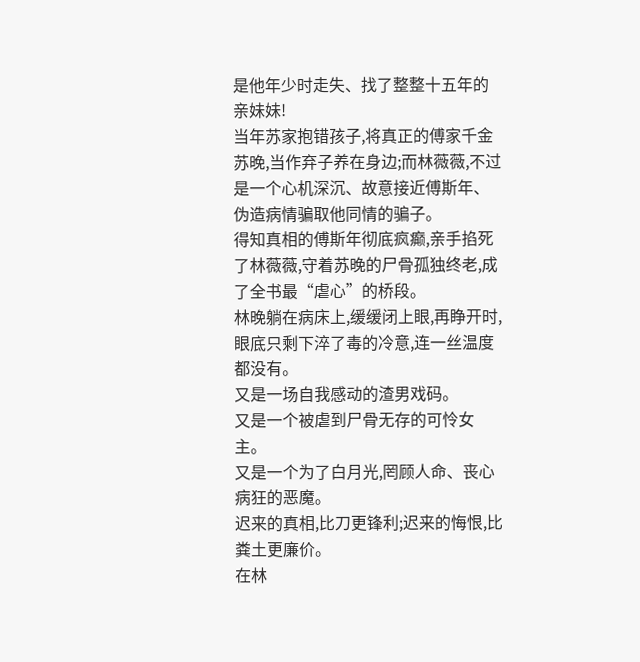是他年少时走失、找了整整十五年的亲妹妹!
当年苏家抱错孩子,将真正的傅家千金苏晚,当作弃子养在身边;而林薇薇,不过是一个心机深沉、故意接近傅斯年、伪造病情骗取他同情的骗子。
得知真相的傅斯年彻底疯癫,亲手掐死了林薇薇,守着苏晚的尸骨孤独终老,成了全书最“虐心”的桥段。
林晚躺在病床上,缓缓闭上眼,再睁开时,眼底只剩下淬了毒的冷意,连一丝温度都没有。
又是一场自我感动的渣男戏码。
又是一个被虐到尸骨无存的可怜女主。
又是一个为了白月光,罔顾人命、丧心病狂的恶魔。
迟来的真相,比刀更锋利;迟来的悔恨,比粪土更廉价。
在林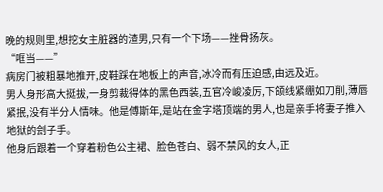晚的规则里,想挖女主脏器的渣男,只有一个下场——挫骨扬灰。
“哐当——”
病房门被粗暴地推开,皮鞋踩在地板上的声音,冰冷而有压迫感,由远及近。
男人身形高大挺拔,一身剪裁得体的黑色西装,五官冷峻凌厉,下颌线紧绷如刀削,薄唇紧抿,没有半分人情味。他是傅斯年,是站在金字塔顶端的男人,也是亲手将妻子推入地狱的刽子手。
他身后跟着一个穿着粉色公主裙、脸色苍白、弱不禁风的女人,正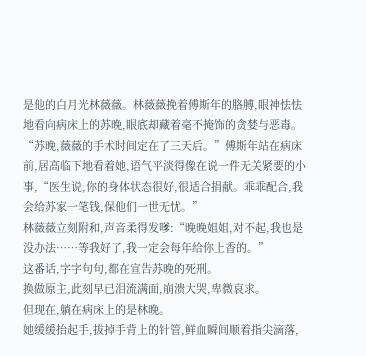是他的白月光林薇薇。林薇薇挽着傅斯年的胳膊,眼神怯怯地看向病床上的苏晚,眼底却藏着毫不掩饰的贪婪与恶毒。
“苏晚,薇薇的手术时间定在了三天后。”傅斯年站在病床前,居高临下地看着她,语气平淡得像在说一件无关紧要的小事,“医生说,你的身体状态很好,很适合捐献。乖乖配合,我会给苏家一笔钱,保他们一世无忧。”
林薇薇立刻附和,声音柔得发嗲:“晚晚姐姐,对不起,我也是没办法……等我好了,我一定会每年给你上香的。”
这番话,字字句句,都在宣告苏晚的死刑。
换做原主,此刻早已泪流满面,崩溃大哭,卑微哀求。
但现在,躺在病床上的是林晚。
她缓缓抬起手,拔掉手背上的针管,鲜血瞬间顺着指尖滴落,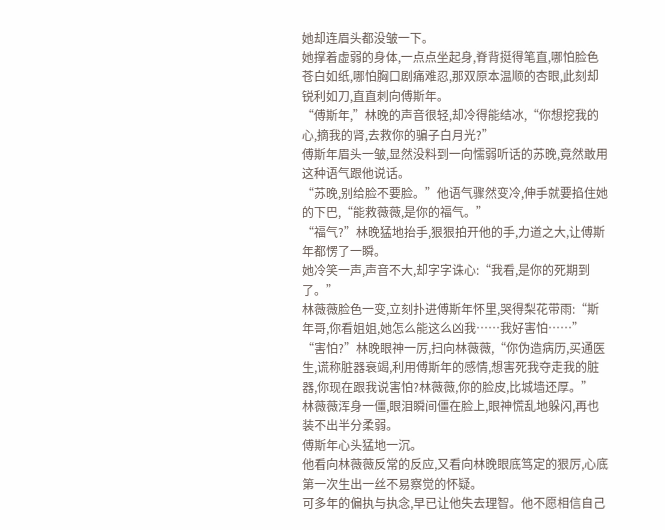她却连眉头都没皱一下。
她撑着虚弱的身体,一点点坐起身,脊背挺得笔直,哪怕脸色苍白如纸,哪怕胸口剧痛难忍,那双原本温顺的杏眼,此刻却锐利如刀,直直刺向傅斯年。
“傅斯年,”林晚的声音很轻,却冷得能结冰,“你想挖我的心,摘我的肾,去救你的骗子白月光?”
傅斯年眉头一皱,显然没料到一向懦弱听话的苏晚,竟然敢用这种语气跟他说话。
“苏晚,别给脸不要脸。”他语气骤然变冷,伸手就要掐住她的下巴,“能救薇薇,是你的福气。”
“福气?”林晚猛地抬手,狠狠拍开他的手,力道之大,让傅斯年都愣了一瞬。
她冷笑一声,声音不大,却字字诛心:“我看,是你的死期到了。”
林薇薇脸色一变,立刻扑进傅斯年怀里,哭得梨花带雨:“斯年哥,你看姐姐,她怎么能这么凶我……我好害怕……”
“害怕?”林晚眼神一厉,扫向林薇薇,“你伪造病历,买通医生,谎称脏器衰竭,利用傅斯年的感情,想害死我夺走我的脏器,你现在跟我说害怕?林薇薇,你的脸皮,比城墙还厚。”
林薇薇浑身一僵,眼泪瞬间僵在脸上,眼神慌乱地躲闪,再也装不出半分柔弱。
傅斯年心头猛地一沉。
他看向林薇薇反常的反应,又看向林晚眼底笃定的狠厉,心底第一次生出一丝不易察觉的怀疑。
可多年的偏执与执念,早已让他失去理智。他不愿相信自己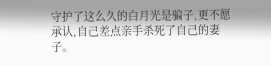守护了这么久的白月光是骗子,更不愿承认,自己差点亲手杀死了自己的妻子。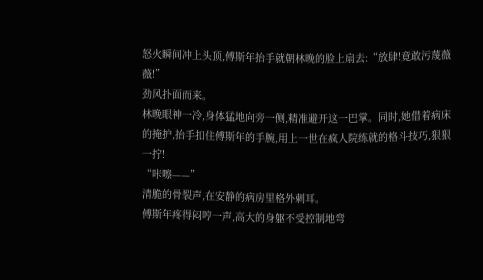怒火瞬间冲上头顶,傅斯年抬手就朝林晚的脸上扇去:“放肆!竟敢污蔑薇薇!”
劲风扑面而来。
林晚眼神一冷,身体猛地向旁一侧,精准避开这一巴掌。同时,她借着病床的掩护,抬手扣住傅斯年的手腕,用上一世在疯人院练就的格斗技巧,狠狠一拧!
“咔嚓——”
清脆的骨裂声,在安静的病房里格外刺耳。
傅斯年疼得闷哼一声,高大的身躯不受控制地弯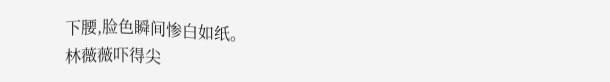下腰,脸色瞬间惨白如纸。
林薇薇吓得尖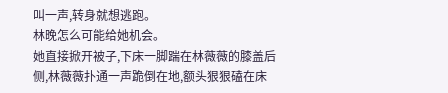叫一声,转身就想逃跑。
林晚怎么可能给她机会。
她直接掀开被子,下床一脚踹在林薇薇的膝盖后侧,林薇薇扑通一声跪倒在地,额头狠狠磕在床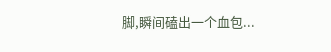脚,瞬间磕出一个血包...